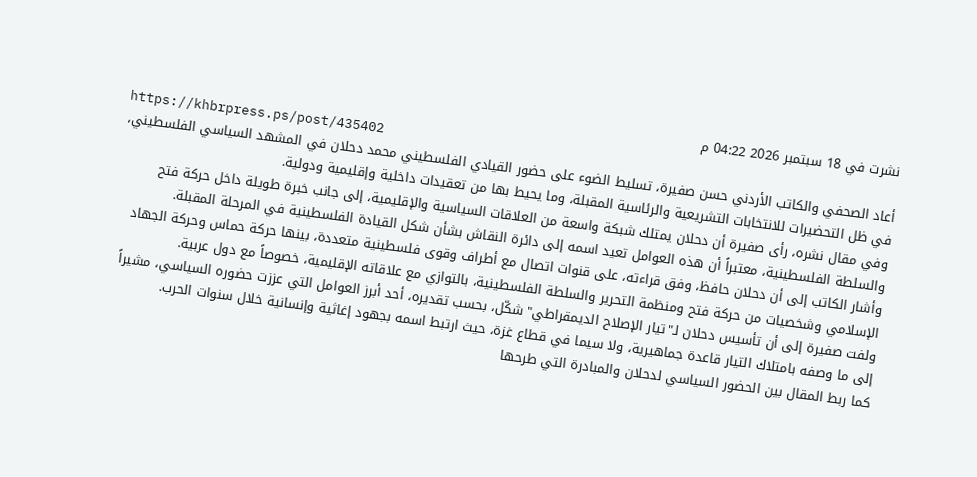نشرت في 18 سبتمبر 2026 04:22 م
https://khbrpress.ps/post/435402
أعاد الصحفي والكاتب الأردني حسن صفيرة، تسليط الضوء على حضور القيادي الفلسطيني محمد دحلان في المشهد السياسي الفلسطيني، في ظل التحضيرات للانتخابات التشريعية والرئاسية المقبلة، وما يحيط بها من تعقيدات داخلية وإقليمية ودولية.
وفي مقال نشره، رأى صفيرة أن دحلان يمتلك شبكة واسعة من العلاقات السياسية والإقليمية، إلى جانب خبرة طويلة داخل حركة فتح والسلطة الفلسطينية، معتبراً أن هذه العوامل تعيد اسمه إلى دائرة النقاش بشأن شكل القيادة الفلسطينية في المرحلة المقبلة.
وأشار الكاتب إلى أن دحلان حافظ، وفق قراءته، على قنوات اتصال مع أطراف وقوى فلسطينية متعددة، بينها حركة حماس وحركة الجهاد الإسلامي وشخصيات من حركة فتح ومنظمة التحرير والسلطة الفلسطينية، بالتوازي مع علاقاته الإقليمية، خصوصاً مع دول عربية.
ولفت صفيرة إلى أن تأسيس دحلان لـ"تيار الإصلاح الديمقراطي" شكّل، بحسب تقديره، أحد أبرز العوامل التي عززت حضوره السياسي، مشيراً إلى ما وصفه بامتلاك التيار قاعدة جماهيرية، ولا سيما في قطاع غزة، حيث ارتبط اسمه بجهود إغاثية وإنسانية خلال سنوات الحرب.
كما ربط المقال بين الحضور السياسي لدحلان والمبادرة التي طرحها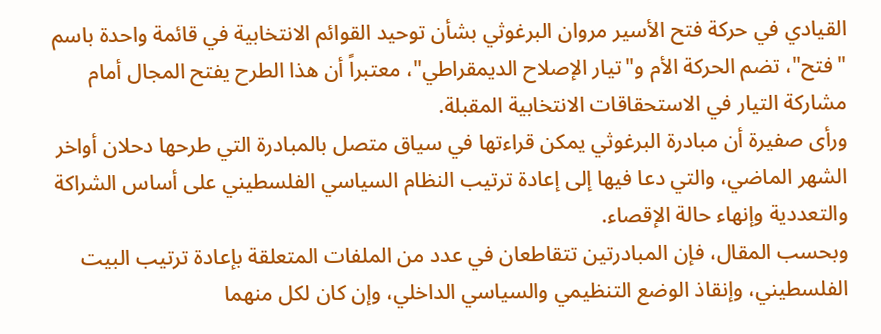القيادي في حركة فتح الأسير مروان البرغوثي بشأن توحيد القوائم الانتخابية في قائمة واحدة باسم "فتح"، تضم الحركة الأم و"تيار الإصلاح الديمقراطي"، معتبراً أن هذا الطرح يفتح المجال أمام مشاركة التيار في الاستحقاقات الانتخابية المقبلة.
ورأى صفيرة أن مبادرة البرغوثي يمكن قراءتها في سياق متصل بالمبادرة التي طرحها دحلان أواخر الشهر الماضي، والتي دعا فيها إلى إعادة ترتيب النظام السياسي الفلسطيني على أساس الشراكة والتعددية وإنهاء حالة الإقصاء.
وبحسب المقال، فإن المبادرتين تتقاطعان في عدد من الملفات المتعلقة بإعادة ترتيب البيت الفلسطيني، وإنقاذ الوضع التنظيمي والسياسي الداخلي، وإن كان لكل منهما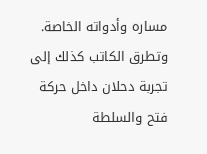مساره وأدواته الخاصة.
وتطرق الكاتب كذلك إلى تجربة دحلان داخل حركة فتح والسلطة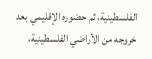الفلسطينية، ثم حضوره الإقليمي بعد خروجه من الأراضي الفلسطينية،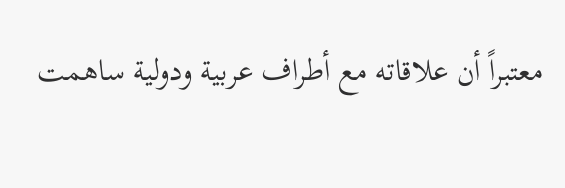معتبراً أن علاقاته مع أطراف عربية ودولية ساهمت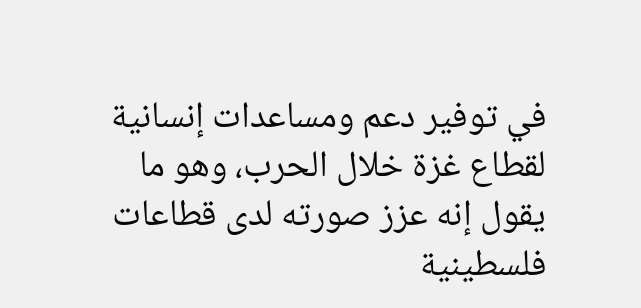في توفير دعم ومساعدات إنسانية لقطاع غزة خلال الحرب، وهو ما يقول إنه عزز صورته لدى قطاعات فلسطينية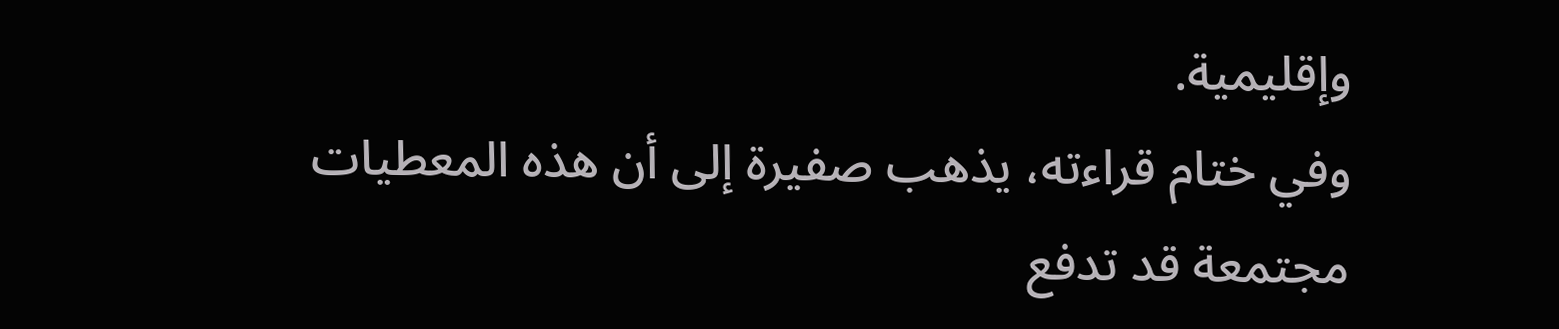وإقليمية.
وفي ختام قراءته، يذهب صفيرة إلى أن هذه المعطيات مجتمعة قد تدفع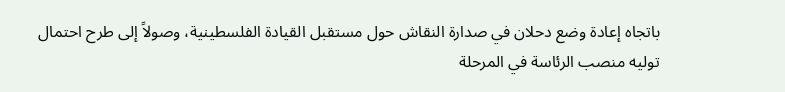باتجاه إعادة وضع دحلان في صدارة النقاش حول مستقبل القيادة الفلسطينية، وصولاً إلى طرح احتمال توليه منصب الرئاسة في المرحلة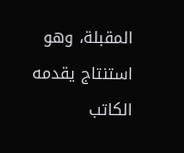المقبلة، وهو استنتاج يقدمه الكاتب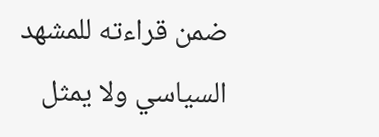ضمن قراءته للمشهد السياسي ولا يمثل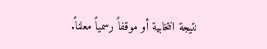نتيجة انتخابية أو موقفاً رسمياً معلناً.